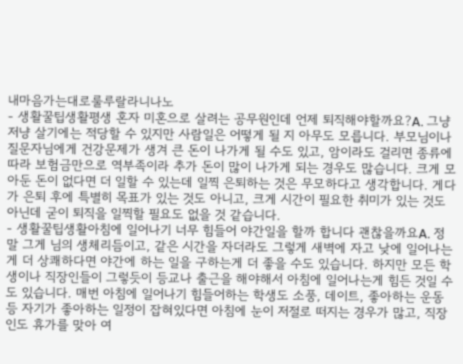내마음가는대로룰루랄라니나노
- 생활꿀팁생활평생 혼자 미혼으로 살려는 공무원인데 언제 퇴직해야할까요?A. 그냥저냥 살기에는 적당할 수 있지만 사람일은 어떻게 될 지 아무도 모릅니다. 부모님이나 질문자님에게 건강문제가 생겨 큰 돈이 나가게 될 수도 있고, 암이라도 걸리면 종류에 따라 보험금만으로 역부족이라 추가 돈이 많이 나가게 되는 경우도 많습니다. 크게 모아둔 돈이 없다면 더 일할 수 있는데 일찍 은퇴하는 것은 무모하다고 생각합니다. 게다가 은퇴 후에 특별히 목표가 있는 것도 아니고, 크게 시간이 필요한 취미가 있는 것도 아닌데 굳이 퇴직을 일찍할 필요도 없을 것 같습니다.
- 생활꿀팁생활아침에 일어나기 너무 힘들어 야간일을 할까 합니다 괜찮을까요A. 정말 그게 님의 생체리듬이고, 같은 시간을 자더라도 그렇게 새벽에 자고 낮에 일어나는게 더 상쾌하다면 야간에 하는 일을 구하는게 더 좋을 수도 있습니다. 하지만 모든 학생이나 직장인들이 그렇듯이 등교나 출근을 해야해서 아침에 일어나는게 힘든 것일 수도 있습니다. 매번 아침에 일어나기 힘들어하는 학생도 소풍, 데이트, 좋아하는 운동 등 자기가 좋아하는 일정이 잡혀있다면 아침에 눈이 저절로 떠지는 경우가 많고, 직장인도 휴가를 맞아 여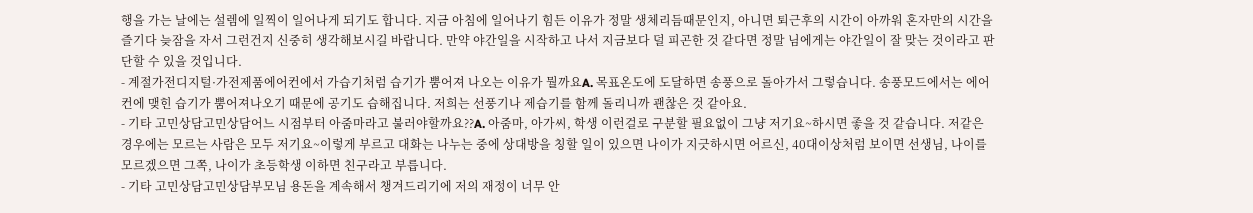행을 가는 날에는 설렘에 일찍이 일어나게 되기도 합니다. 지금 아침에 일어나기 힘든 이유가 정말 생체리듬때문인지, 아니면 퇴근후의 시간이 아까워 혼자만의 시간을 즐기다 늦잠을 자서 그런건지 신중히 생각해보시길 바랍니다. 만약 야간일을 시작하고 나서 지금보다 덜 피곤한 것 같다면 정말 님에게는 야간일이 잘 맞는 것이라고 판단할 수 있을 것입니다.
- 계절가전디지털·가전제품에어컨에서 가습기처럼 습기가 뿜어져 나오는 이유가 뭘까요A. 목표온도에 도달하면 송풍으로 돌아가서 그렇습니다. 송풍모드에서는 에어컨에 맺힌 습기가 뿜어져나오기 때문에 공기도 습해집니다. 저희는 선풍기나 제습기를 함께 돌리니까 괜찮은 것 같아요.
- 기타 고민상담고민상담어느 시점부터 아줌마라고 불러야할까요??A. 아줌마, 아가씨, 학생 이런걸로 구분할 필요없이 그냥 저기요~하시면 좋을 것 같습니다. 저같은 경우에는 모르는 사람은 모두 저기요~이렇게 부르고 대화는 나누는 중에 상대방을 칭할 일이 있으면 나이가 지긋하시면 어르신, 40대이상처럼 보이면 선생님, 나이를 모르겠으면 그쪽, 나이가 초등학생 이하면 친구라고 부릅니다.
- 기타 고민상담고민상담부모님 용돈을 계속해서 챙겨드리기에 저의 재정이 너무 안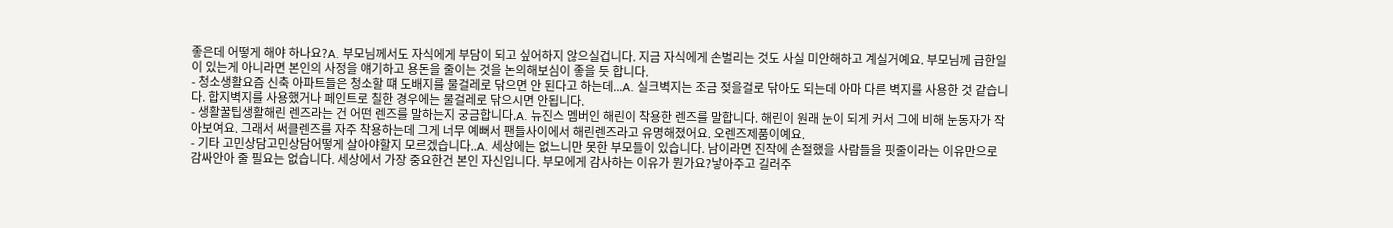좋은데 어떻게 해야 하나요?A. 부모님께서도 자식에게 부담이 되고 싶어하지 않으실겁니다. 지금 자식에게 손벌리는 것도 사실 미안해하고 계실거예요. 부모님께 급한일이 있는게 아니라면 본인의 사정을 얘기하고 용돈을 줄이는 것을 논의해보심이 좋을 듯 합니다.
- 청소생활요즘 신축 아파트들은 청소할 떄 도배지를 물걸레로 닦으면 안 된다고 하는데...A. 실크벽지는 조금 젖을걸로 닦아도 되는데 아마 다른 벽지를 사용한 것 같습니다. 합지벽지를 사용했거나 페인트로 칠한 경우에는 물걸레로 닦으시면 안됩니다.
- 생활꿀팁생활해린 렌즈라는 건 어떤 렌즈를 말하는지 궁금합니다.A. 뉴진스 멤버인 해린이 착용한 렌즈를 말합니다. 해린이 원래 눈이 되게 커서 그에 비해 눈동자가 작아보여요. 그래서 써클렌즈를 자주 착용하는데 그게 너무 예뻐서 팬들사이에서 해린렌즈라고 유명해졌어요. 오렌즈제품이예요.
- 기타 고민상담고민상담어떻게 살아야할지 모르겠습니다..A. 세상에는 없느니만 못한 부모들이 있습니다. 남이라면 진작에 손절했을 사람들을 핏줄이라는 이유만으로 감싸안아 줄 필요는 없습니다. 세상에서 가장 중요한건 본인 자신입니다. 부모에게 감사하는 이유가 뭔가요?낳아주고 길러주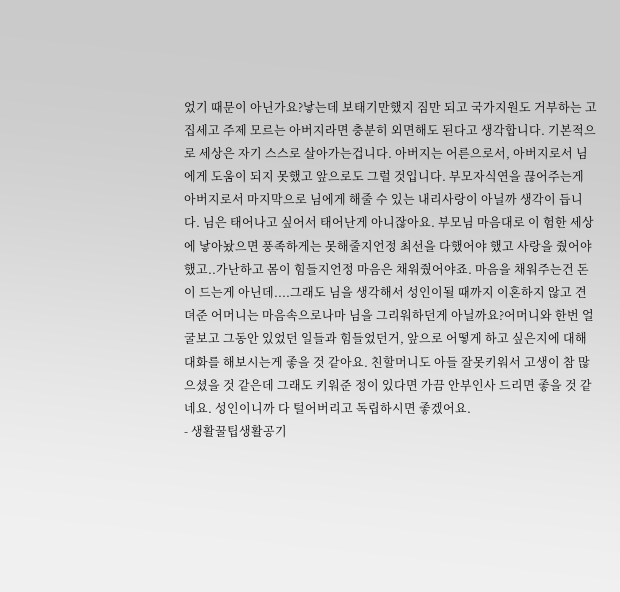었기 때문이 아닌가요?낳는데 보태기만했지 짐만 되고 국가지원도 거부하는 고집세고 주제 모르는 아버지라면 충분히 외면해도 된다고 생각합니다. 기본적으로 세상은 자기 스스로 살아가는겁니다. 아버지는 어른으로서, 아버지로서 님에게 도움이 되지 못했고 앞으로도 그럴 것입니다. 부모자식연을 끊어주는게 아버지로서 마지막으로 님에게 해줄 수 있는 내리사랑이 아닐까 생각이 듭니다. 님은 태어나고 싶어서 태어난게 아니잖아요. 부모님 마음대로 이 험한 세상에 낳아놨으면 풍족하게는 못해줄지언정 최선을 다했어야 했고 사랑을 줬어야 했고..가난하고 몸이 힘들지언정 마음은 채워줬어야죠. 마음을 채워주는건 돈이 드는게 아닌데....그래도 님을 생각해서 성인이될 때까지 이혼하지 않고 견뎌준 어머니는 마음속으로나마 님을 그리워하던게 아닐까요?어머니와 한번 얼굴보고 그동안 있었던 일들과 힘들었던거, 앞으로 어떻게 하고 싶은지에 대해 대화를 해보시는게 좋을 것 같아요. 친할머니도 아들 잘못키워서 고생이 참 많으셨을 것 같은데 그래도 키워준 정이 있다면 가끔 안부인사 드리면 좋을 것 같네요. 성인이니까 다 털어버리고 독립하시면 좋겠어요.
- 생활꿀팁생활공기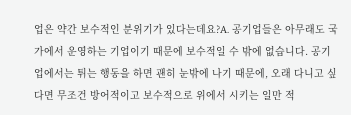업은 약간 보수적인 분위기가 있다는데요?A. 공기업들은 아무래도 국가에서 운영하는 기업이기 때문에 보수적일 수 밖에 없습니다. 공기업에서는 튀는 행동을 하면 괜히 눈밖에 나기 때문에, 오래 다니고 싶다면 무조건 방어적이고 보수적으로 위에서 시키는 일만 적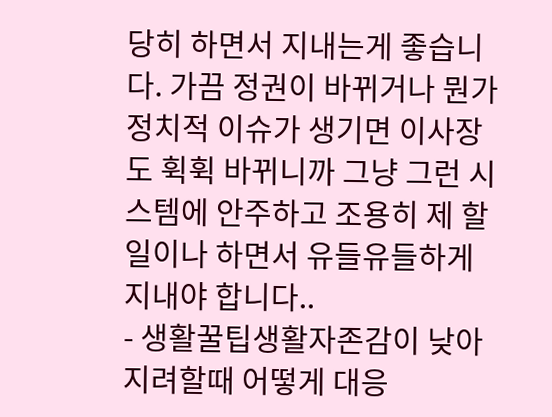당히 하면서 지내는게 좋습니다. 가끔 정권이 바뀌거나 뭔가 정치적 이슈가 생기면 이사장도 휙휙 바뀌니까 그냥 그런 시스템에 안주하고 조용히 제 할일이나 하면서 유들유들하게 지내야 합니다..
- 생활꿀팁생활자존감이 낮아지려할때 어떻게 대응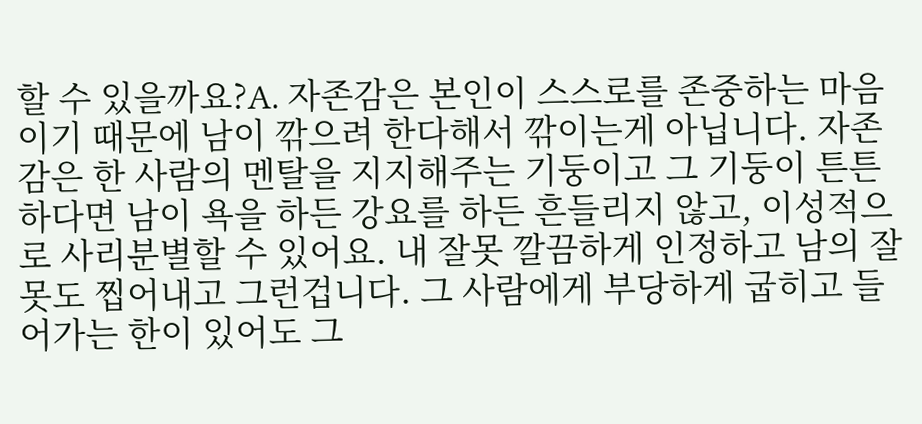할 수 있을까요?A. 자존감은 본인이 스스로를 존중하는 마음이기 때문에 남이 깎으려 한다해서 깎이는게 아닙니다. 자존감은 한 사람의 멘탈을 지지해주는 기둥이고 그 기둥이 튼튼하다면 남이 욕을 하든 강요를 하든 흔들리지 않고, 이성적으로 사리분별할 수 있어요. 내 잘못 깔끔하게 인정하고 남의 잘못도 찝어내고 그런겁니다. 그 사람에게 부당하게 굽히고 들어가는 한이 있어도 그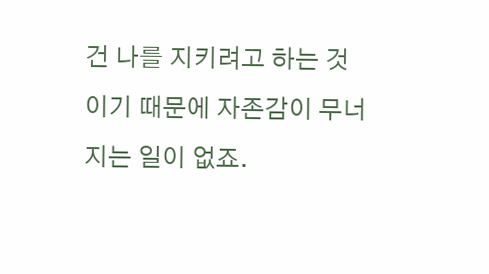건 나를 지키려고 하는 것이기 때문에 자존감이 무너지는 일이 없죠.